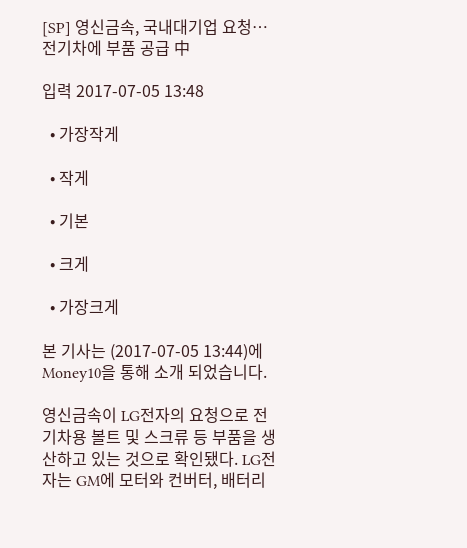[SP] 영신금속, 국내대기업 요청…전기차에 부품 공급 中

입력 2017-07-05 13:48

  • 가장작게

  • 작게

  • 기본

  • 크게

  • 가장크게

본 기사는 (2017-07-05 13:44)에 Money10을 통해 소개 되었습니다.

영신금속이 LG전자의 요청으로 전기차용 볼트 및 스크류 등 부품을 생산하고 있는 것으로 확인됐다. LG전자는 GM에 모터와 컨버터, 배터리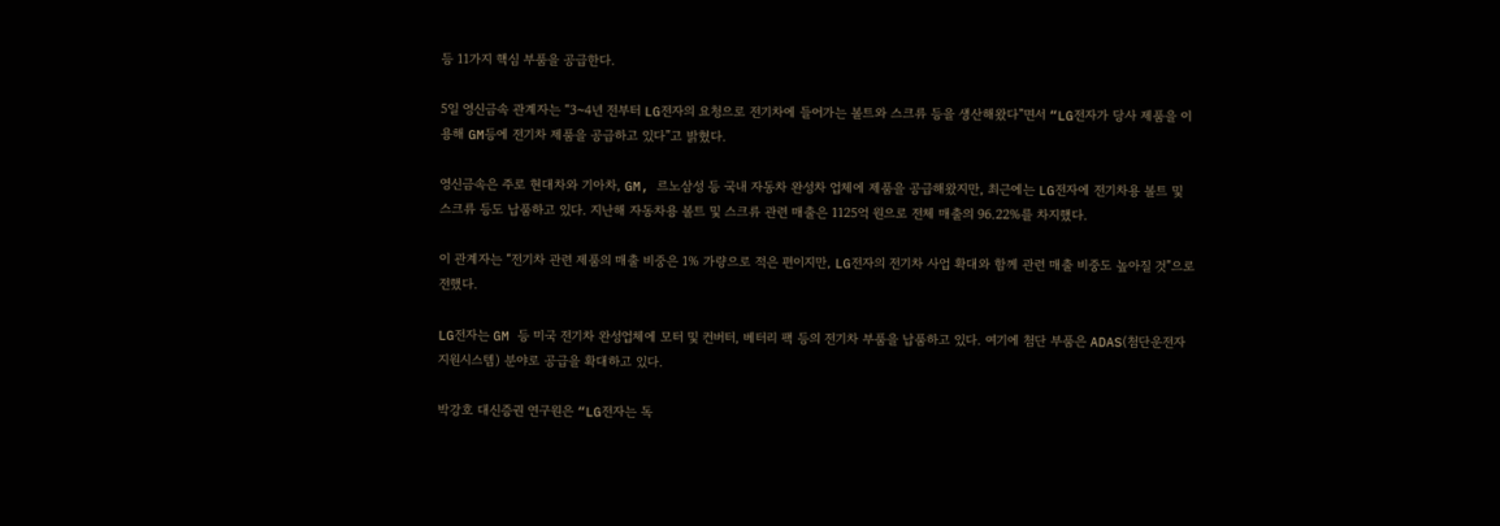등 11가지 핵심 부품을 공급한다.

5일 영신금속 관계자는 “3~4년 전부터 LG전자의 요청으로 전기차에 들어가는 볼트와 스크류 등을 생산해왔다”면서 “LG전자가 당사 제품을 이용해 GM등에 전기차 제품을 공급하고 있다”고 밝혔다.

영신금속은 주로 현대차와 기아차, GM, 르노삼성 등 국내 자동차 완성차 업체에 제품을 공급해왔지만, 최근에는 LG전자에 전기차용 볼트 및 스크류 등도 납품하고 있다. 지난해 자동차용 볼트 및 스크류 관련 매출은 1125억 원으로 전체 매출의 96.22%를 차지했다.

이 관계자는 “전기차 관련 제품의 매출 비중은 1% 가량으로 적은 편이지만, LG전자의 전기차 사업 확대와 함께 관련 매출 비중도 높아질 것”으로 전했다.

LG전자는 GM 등 미국 전기차 완성업체에 모터 및 컨버터, 베터리 팩 등의 전기차 부품을 납품하고 있다. 여기에 첨단 부품은 ADAS(첨단운전자지원시스템) 분야로 공급을 확대하고 있다.

박강호 대신증권 연구원은 “LG전자는 독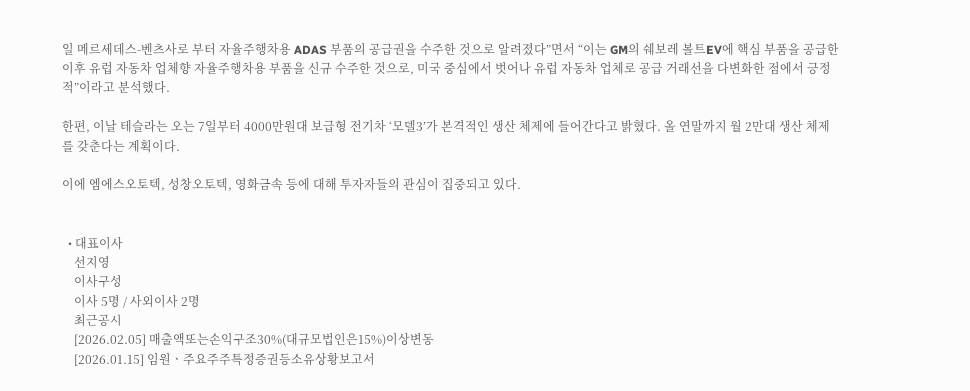일 메르세데스-벤츠사로 부터 자율주행차용 ADAS 부품의 공급권을 수주한 것으로 알려졌다”면서 “이는 GM의 쉐보레 볼트EV에 핵심 부품을 공급한 이후 유럽 자동차 업체향 자율주행차용 부품을 신규 수주한 것으로, 미국 중심에서 벗어나 유럽 자동차 업체로 공급 거래선을 다변화한 점에서 긍정적”이라고 분석했다.

한편, 이날 테슬라는 오는 7일부터 4000만원대 보급형 전기차 ‘모델3’가 본격적인 생산 체제에 들어간다고 밝혔다. 올 연말까지 월 2만대 생산 체제를 갖춘다는 계획이다.

이에 엠에스오토텍, 성창오토텍, 영화금속 등에 대해 투자자들의 관심이 집중되고 있다.


  • 대표이사
    선지영
    이사구성
    이사 5명 / 사외이사 2명
    최근공시
    [2026.02.05] 매출액또는손익구조30%(대규모법인은15%)이상변동
    [2026.01.15] 임원ㆍ주요주주특정증권등소유상황보고서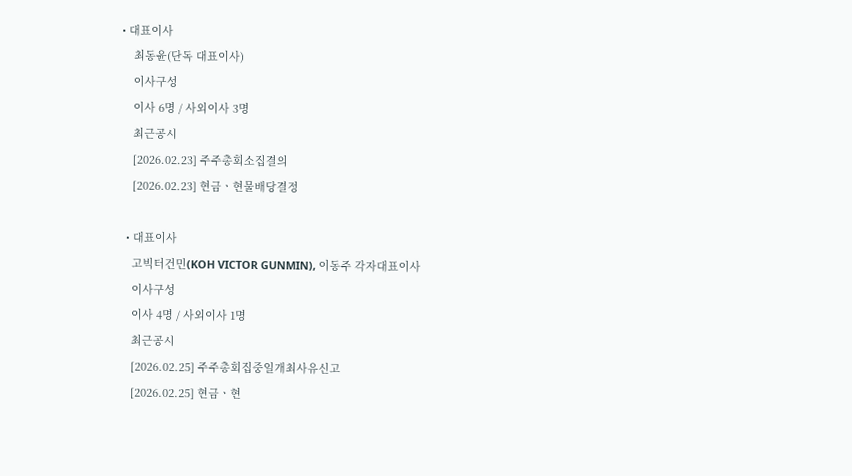• 대표이사
    최동윤(단독 대표이사)
    이사구성
    이사 6명 / 사외이사 3명
    최근공시
    [2026.02.23] 주주총회소집결의
    [2026.02.23] 현금ㆍ현물배당결정

  • 대표이사
    고빅터건민(KOH VICTOR GUNMIN), 이동주 각자대표이사
    이사구성
    이사 4명 / 사외이사 1명
    최근공시
    [2026.02.25] 주주총회집중일개최사유신고
    [2026.02.25] 현금ㆍ현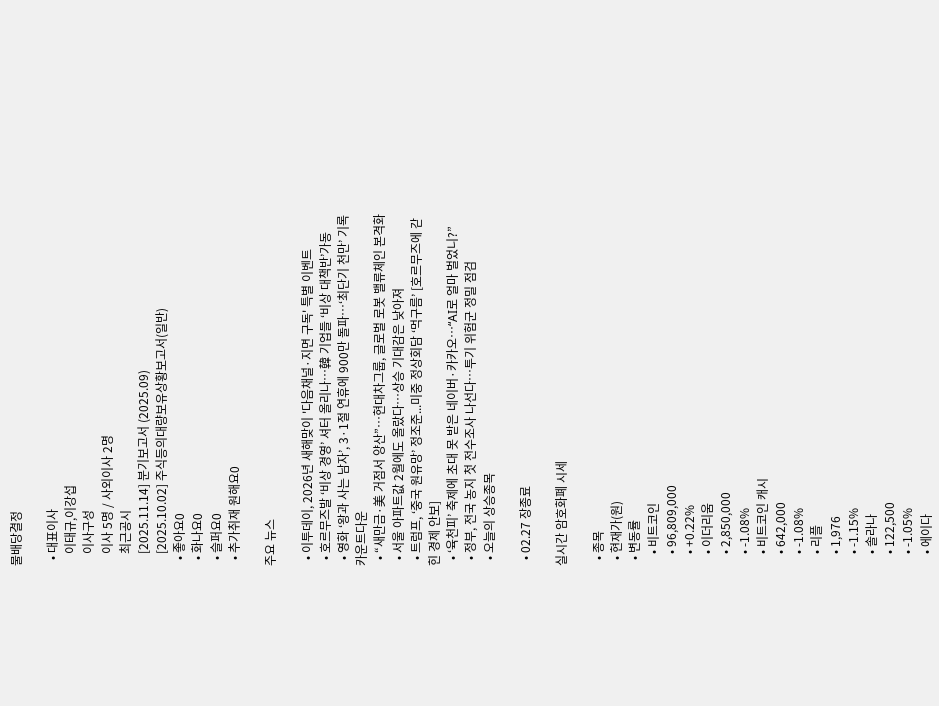물배당결정

  • 대표이사
    이태규,이강섭
    이사구성
    이사 5명 / 사외이사 2명
    최근공시
    [2025.11.14] 분기보고서 (2025.09)
    [2025.10.02] 주식등의대량보유상황보고서(일반)
  • 좋아요0
  • 화나요0
  • 슬퍼요0
  • 추가취재 원해요0

주요 뉴스

  • 이투데이, 2026년 새해맞이 '다음채널·지면 구독' 특별 이벤트
  • 호르무즈발 ‘비상 경영’ 셔터 올리나…韓 기업들 ‘비상 대책반’가동
  • 영화 ‘왕과 사는 남자’, 3·1절 연휴에 900만 돌파…‘최단기 천만’ 기록 카운트다운
  • “새만금·美 거점서 양산”…현대차그룹, 글로벌 로봇 밸류체인 본격화
  • 서울 아파트값 2월에도 올랐다…상승 기대감은 낮아져
  • 트럼프, ‘중국 원유망’ 정조준...미중 정상회담 ‘먹구름’ [호르무즈에 갇힌 경제 안보]
  • ‘육천피’ 축제에 초대 못 받은 네이버·카카오⋯“AI로 얼마 벌었니?”
  • 정부, 전국 농지 첫 전수조사 나선다…투기 위험군 정밀 점검
  • 오늘의 상승종목

  • 02.27 장종료

실시간 암호화폐 시세

  • 종목
  • 현재가(원)
  • 변동률
    • 비트코인
    • 96,809,000
    • +0.22%
    • 이더리움
    • 2,850,000
    • -1.08%
    • 비트코인 캐시
    • 642,000
    • -1.08%
    • 리플
    • 1,976
    • -1.15%
    • 솔라나
    • 122,500
    • -1.05%
    • 에이다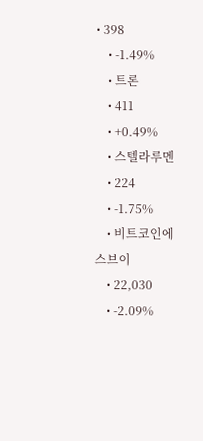• 398
    • -1.49%
    • 트론
    • 411
    • +0.49%
    • 스텔라루멘
    • 224
    • -1.75%
    • 비트코인에스브이
    • 22,030
    • -2.09%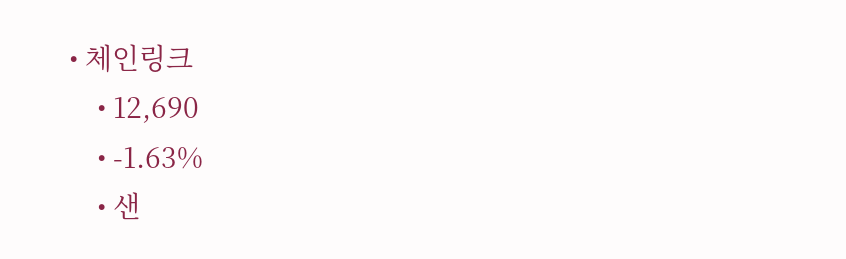• 체인링크
    • 12,690
    • -1.63%
    • 샌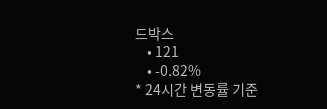드박스
    • 121
    • -0.82%
* 24시간 변동률 기준